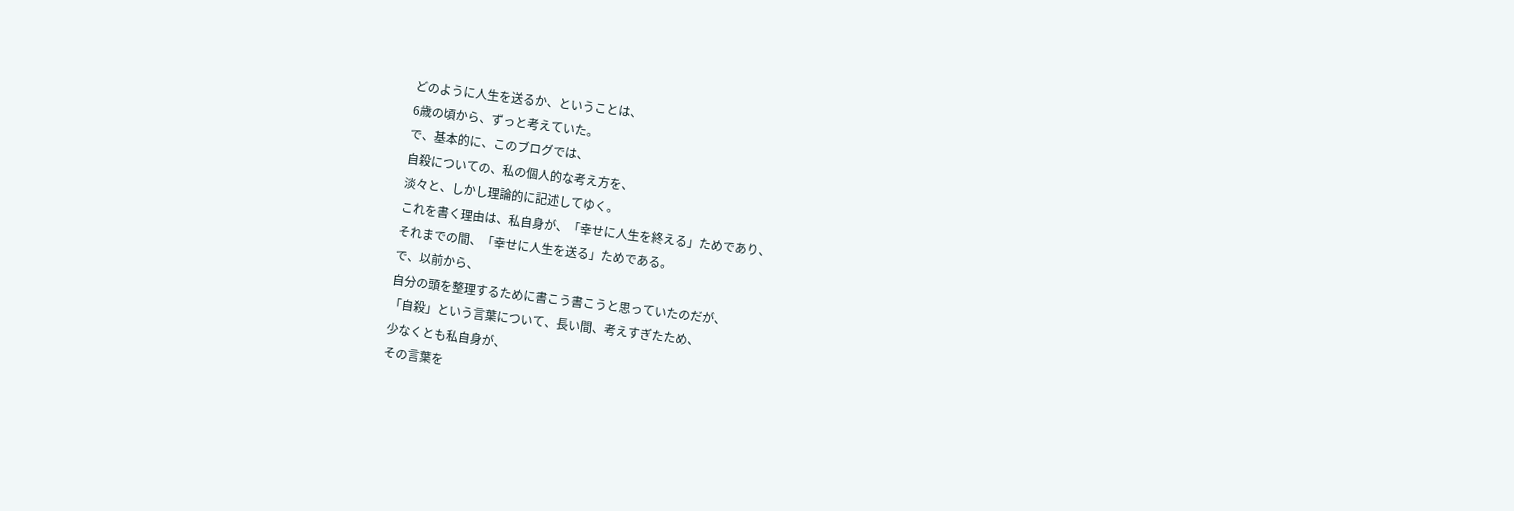どのように人生を送るか、ということは、
6歳の頃から、ずっと考えていた。
で、基本的に、このブログでは、
自殺についての、私の個人的な考え方を、
淡々と、しかし理論的に記述してゆく。
これを書く理由は、私自身が、「幸せに人生を終える」ためであり、
それまでの間、「幸せに人生を送る」ためである。
で、以前から、
自分の頭を整理するために書こう書こうと思っていたのだが、
「自殺」という言葉について、長い間、考えすぎたため、
少なくとも私自身が、
その言葉を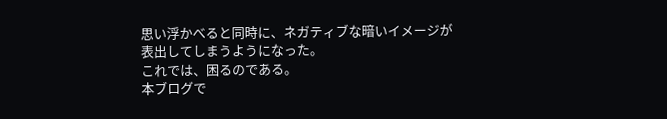思い浮かべると同時に、ネガティブな暗いイメージが
表出してしまうようになった。
これでは、困るのである。
本ブログで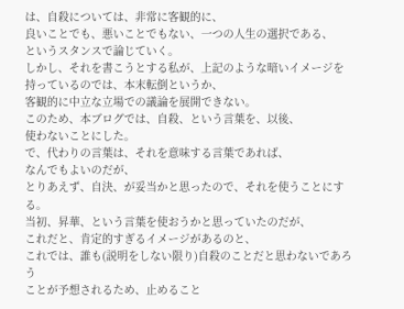は、自殺については、非常に客観的に、
良いことでも、悪いことでもない、一つの人生の選択である、
というスタンスで論じていく。
しかし、それを書こうとする私が、上記のような暗いイメージを
持っているのでは、本末転倒というか、
客観的に中立な立場での議論を展開できない。
このため、本ブログでは、自殺、という言葉を、以後、
使わないことにした。
で、代わりの言葉は、それを意味する言葉であれば、
なんでもよいのだが、
とりあえず、自決、が妥当かと思ったので、それを使うことにする。
当初、昇華、という言葉を使おうかと思っていたのだが、
これだと、肯定的すぎるイメージがあるのと、
これでは、誰も(説明をしない限り)自殺のことだと思わないであろう
ことが予想されるため、止めること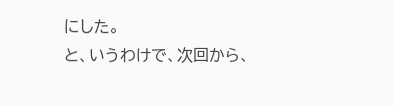にした。
と、いうわけで、次回から、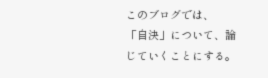このブログでは、
「自決」について、論じていくことにする。